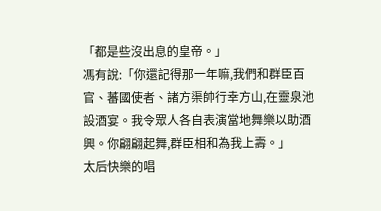「都是些沒出息的皇帝。」
馮有說:「你還記得那一年嘛,我們和群臣百官、蕃國使者、諸方渠帥行幸方山,在靈泉池設酒宴。我令眾人各自表演當地舞樂以助酒興。你翩翩起舞,群臣相和為我上壽。」
太后快樂的唱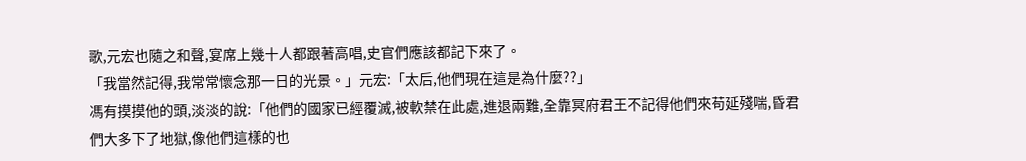歌,元宏也隨之和聲,宴席上幾十人都跟著高唱,史官們應該都記下來了。
「我當然記得,我常常懷念那一日的光景。」元宏:「太后,他們現在這是為什麼??」
馮有摸摸他的頭,淡淡的說:「他們的國家已經覆滅,被軟禁在此處,進退兩難,全靠冥府君王不記得他們來苟延殘喘,昏君們大多下了地獄,像他們這樣的也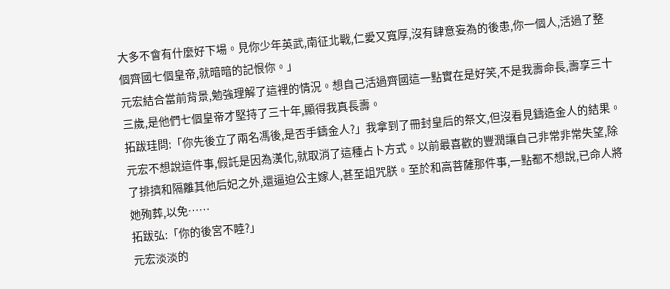大多不會有什麼好下場。見你少年英武,南征北戰,仁愛又寬厚,沒有肆意妄為的後患,你一個人,活過了整個齊國七個皇帝,就暗暗的記恨你。」
元宏結合當前背景,勉強理解了這裡的情況。想自己活過齊國這一點實在是好笑,不是我壽命長,壽享三十三歲,是他們七個皇帝才堅持了三十年,顯得我真長壽。
拓跋珪問:「你先後立了兩名馮後,是否手鑄金人?」我拿到了冊封皇后的祭文,但沒看見鑄造金人的結果。
元宏不想說這件事,假託是因為漢化,就取消了這種占卜方式。以前最喜歡的豐潤讓自己非常非常失望,除了排擠和隔離其他后妃之外,還逼迫公主嫁人,甚至詛咒朕。至於和高菩薩那件事,一點都不想說,已命人將她殉葬,以免……
拓跋弘:「你的後宮不睦?」
元宏淡淡的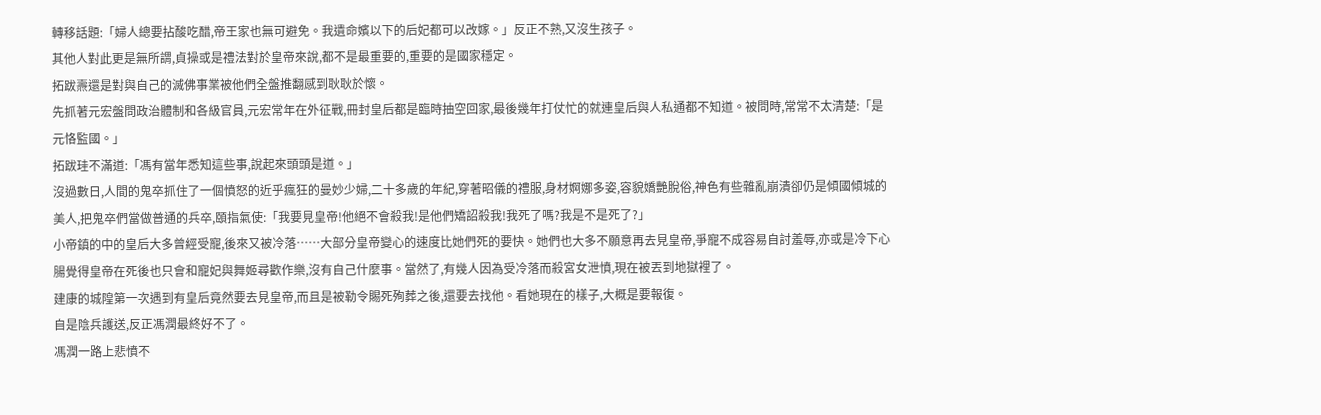轉移話題:「婦人總要拈酸吃醋,帝王家也無可避免。我遺命嬪以下的后妃都可以改嫁。」反正不熟,又沒生孩子。
其他人對此更是無所謂,貞操或是禮法對於皇帝來說,都不是最重要的,重要的是國家穩定。
拓跋燾還是對與自己的滅佛事業被他們全盤推翻感到耿耿於懷。
先抓著元宏盤問政治體制和各級官員,元宏常年在外征戰,冊封皇后都是臨時抽空回家,最後幾年打仗忙的就連皇后與人私通都不知道。被問時,常常不太清楚:「是元恪監國。」
拓跋珪不滿道:「馮有當年悉知這些事,說起來頭頭是道。」
沒過數日,人間的鬼卒抓住了一個憤怒的近乎瘋狂的曼妙少婦,二十多歲的年紀,穿著昭儀的禮服,身材婀娜多姿,容貌嬌艷脫俗,神色有些雜亂崩潰卻仍是傾國傾城的美人,把鬼卒們當做普通的兵卒,頤指氣使:「我要見皇帝!他絕不會殺我!是他們矯詔殺我!我死了嗎?我是不是死了?」
小帝鎮的中的皇后大多曾經受寵,後來又被冷落……大部分皇帝變心的速度比她們死的要快。她們也大多不願意再去見皇帝,爭寵不成容易自討羞辱,亦或是冷下心腸覺得皇帝在死後也只會和寵妃與舞姬尋歡作樂,沒有自己什麼事。當然了,有幾人因為受冷落而殺宮女泄憤,現在被丟到地獄裡了。
建康的城隍第一次遇到有皇后竟然要去見皇帝,而且是被勒令賜死殉葬之後,還要去找他。看她現在的樣子,大概是要報復。
自是陰兵護送,反正馮潤最終好不了。
馮潤一路上悲憤不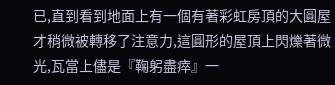已,直到看到地面上有一個有著彩虹房頂的大圓屋才稍微被轉移了注意力,這圓形的屋頂上閃爍著微光,瓦當上儘是『鞠躬盡瘁』一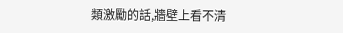類激勵的話,牆壁上看不清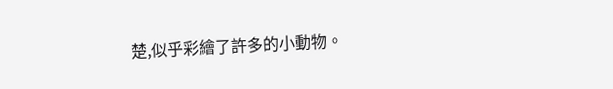楚,似乎彩繪了許多的小動物。